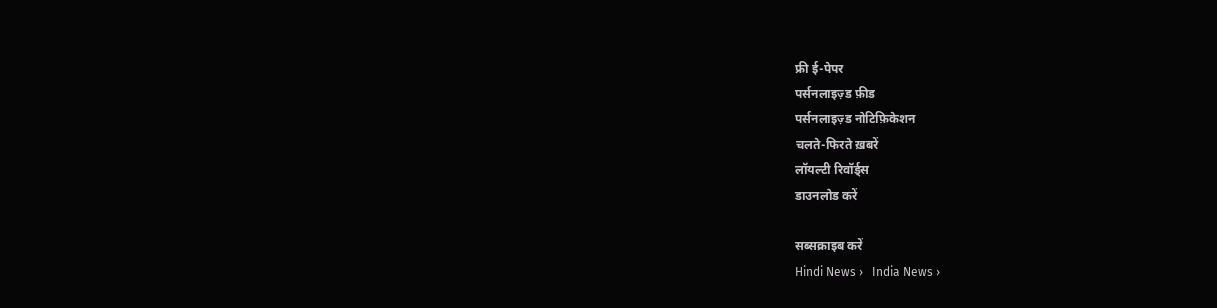फ्री ई-पेपर
पर्सनलाइज़्ड फ़ीड
पर्सनलाइज़्ड नोटिफ़िकेशन
चलते-फिरते ख़बरें
लॉयल्टी रिवॉर्ड्स
डाउनलोड करें

सब्सक्राइब करें
Hindi News ›   India News ›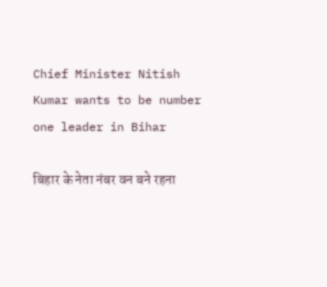Chief Minister Nitish Kumar wants to be number one leader in Bihar

बिहार के नेता नंबर वन बने रहना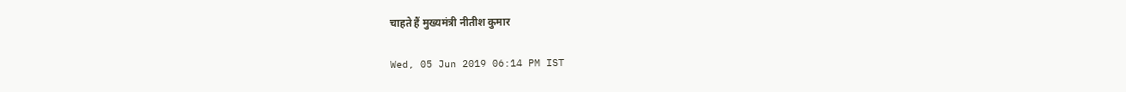चाहते हैं मुख्यमंत्री नीतीश कुमार

Wed, 05 Jun 2019 06:14 PM IST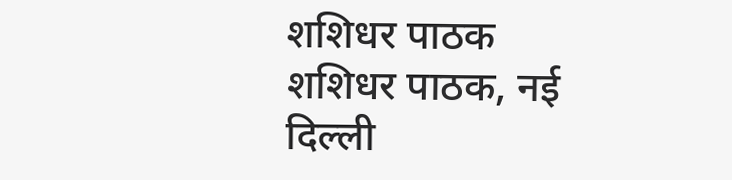शशिधर पाठक शशिधर पाठक, नई दिल्ली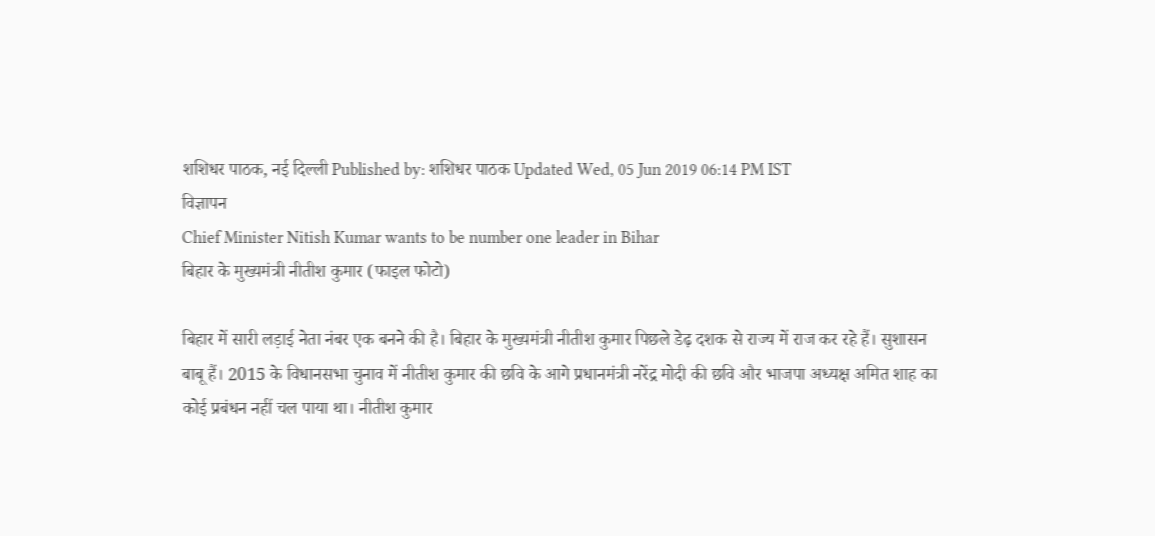शशिधर पाठक, नई दिल्ली Published by: शशिधर पाठक Updated Wed, 05 Jun 2019 06:14 PM IST
विज्ञापन
Chief Minister Nitish Kumar wants to be number one leader in Bihar
बिहार के मुख्यमंत्री नीतीश कुमार (फाइल फोटो)

बिहार में सारी लड़ाई नेता नंबर एक बनने की है। बिहार के मुख्यमंत्री नीतीश कुमार पिछले डेढ़ दशक से राज्य में राज कर रहे हैं। सुशासन बाबू हैं। 2015 के विधानसभा चुनाव में नीतीश कुमार की छवि के आगे प्रधानमंत्री नरेंद्र मोदी की छवि और भाजपा अध्यक्ष अमित शाह का कोई प्रबंधन नहीं चल पाया था। नीतीश कुमार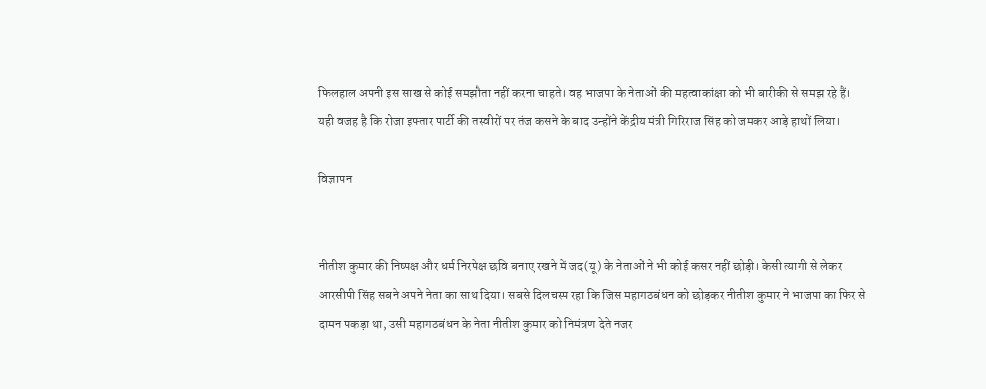फिलहाल अपनी इस साख से कोई समझौता नहीं करना चाहते। वह भाजपा के नेताओं की महत्वाकांक्षा को भी बारीकी से समझ रहे हैं। यही वजह है कि रोजा इफ्तार पार्टी की तस्वीरों पर तंज कसने के बाद उन्होंने केंद्रीय मंत्री गिरिराज सिंह को जमकर आड़े हाथों लिया।

विज्ञापन


नीतीश कुमार की निष्पक्ष और धर्म निरपेक्ष छवि बनाए रखने में जद(यू) के नेताओं ने भी कोई कसर नहीं छोड़ी। केसी त्यागी से लेकर आरसीपी सिंह सबने अपने नेता का साथ दिया। सबसे दिलचस्प रहा कि जिस महागठबंधन को छोड़कर नीतीश कुमार ने भाजपा का फिर से दामन पकड़ा था, उसी महागठबंधन के नेता नीतीश कुमार को निमंत्रण देते नजर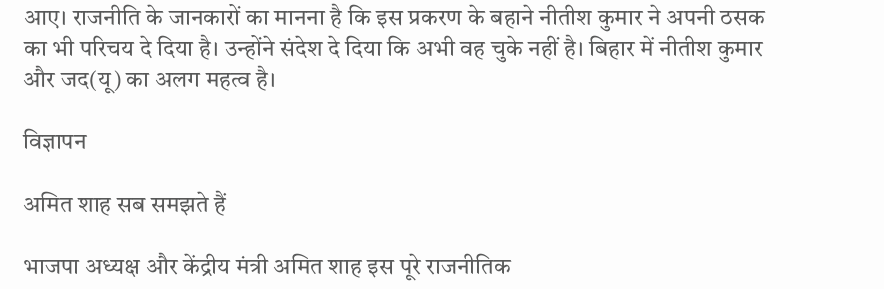आए। राजनीति के जानकारों का मानना है कि इस प्रकरण के बहाने नीतीश कुमार ने अपनी ठसक का भी परिचय दे दिया है। उन्होंने संदेश दे दिया कि अभी वह चुके नहीं है। बिहार में नीतीश कुमार और जद(यू) का अलग महत्व है।

विज्ञापन

अमित शाह सब समझते हैं

भाजपा अध्यक्ष और केंद्रीय मंत्री अमित शाह इस पूरे राजनीतिक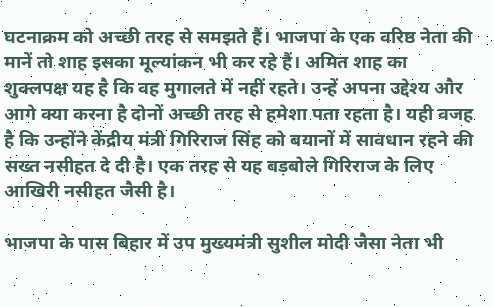घटनाक्रम को अच्छी तरह से समझते हैं। भाजपा के एक वरिष्ठ नेता की मानें तो शाह इसका मूल्यांकन भी कर रहे हैं। अमित शाह का शुक्लपक्ष यह है कि वह मुगालते में नहीं रहते। उन्हें अपना उद्देश्य और आगे क्या करना है दोनों अच्छी तरह से हमेशा पता रहता है। यही वजह है कि उन्होंने केंद्रीय मंत्री गिरिराज सिंह को बयानों में सावधान रहने की सख्त नसीहत दे दी है। एक तरह से यह बड़बोले गिरिराज के लिए आखिरी नसीहत जैसी है।

भाजपा के पास बिहार में उप मुख्यमंत्री सुशील मोदी जैसा नेता भी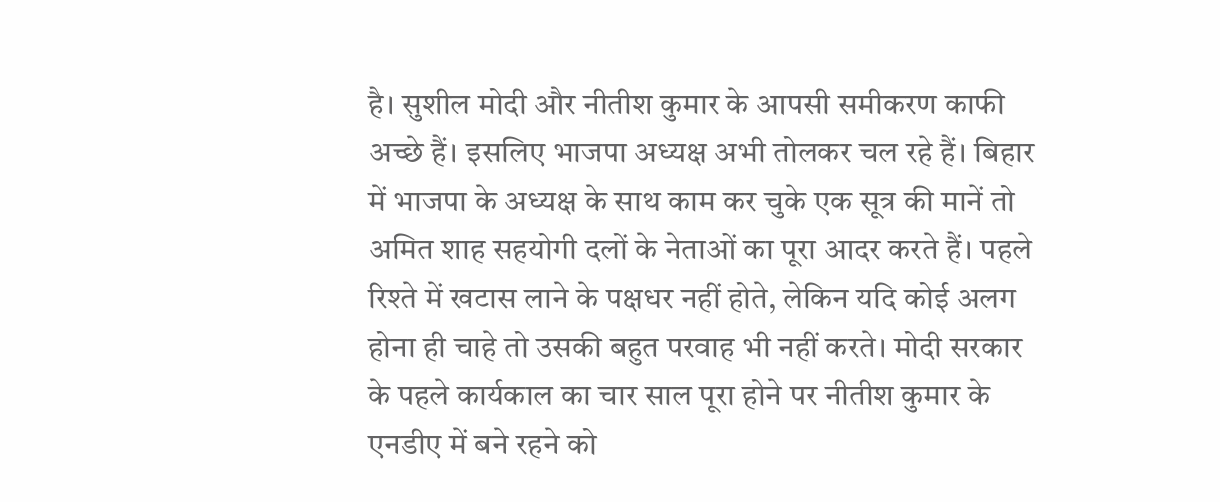है। सुशील मोदी और नीतीश कुमार के आपसी समीकरण काफी अच्छे हैं। इसलिए भाजपा अध्यक्ष अभी तोलकर चल रहे हैं। बिहार में भाजपा के अध्यक्ष के साथ काम कर चुके एक सूत्र की मानें तो अमित शाह सहयोगी दलों के नेताओं का पूरा आदर करते हैं। पहले रिश्ते में खटास लाने के पक्षधर नहीं होते, लेकिन यदि कोई अलग होना ही चाहे तो उसकी बहुत परवाह भी नहीं करते। मोदी सरकार के पहले कार्यकाल का चार साल पूरा होने पर नीतीश कुमार के एनडीए में बने रहने को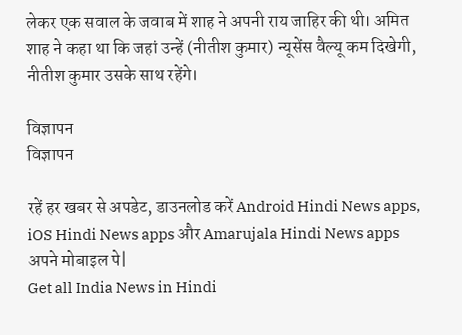लेकर एक सवाल के जवाब में शाह ने अपनी राय जाहिर की थी। अमित शाह ने कहा था कि जहां उन्हें (नीतीश कुमार) न्यूसेंस वैल्यू कम दिखेगी, नीतीश कुमार उसके साथ रहेंगे।

विज्ञापन
विज्ञापन

रहें हर खबर से अपडेट, डाउनलोड करें Android Hindi News apps, iOS Hindi News apps और Amarujala Hindi News apps अपने मोबाइल पे|
Get all India News in Hindi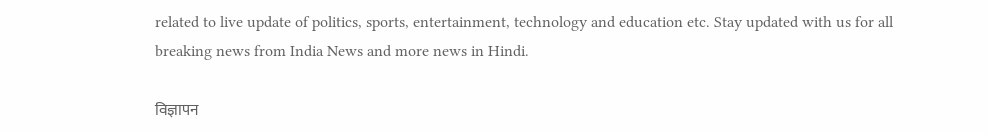related to live update of politics, sports, entertainment, technology and education etc. Stay updated with us for all breaking news from India News and more news in Hindi.

विज्ञापन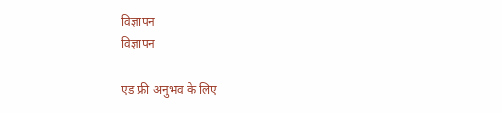विज्ञापन
विज्ञापन

एड फ्री अनुभव के लिए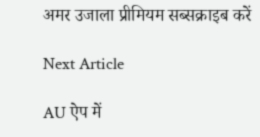अमर उजाला प्रीमियम सब्सक्राइब करें

Next Article

AU ऐप में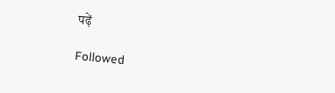पढ़ें

Followed